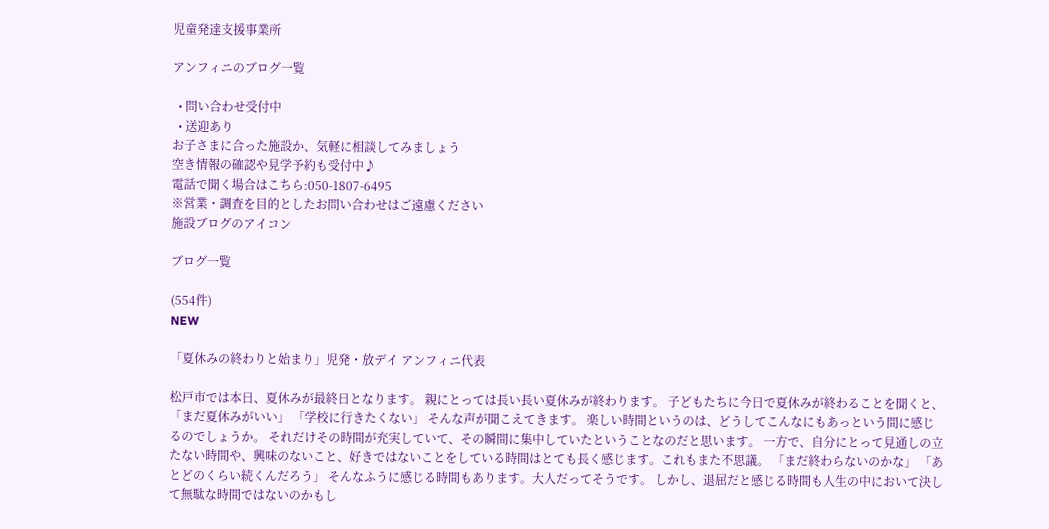児童発達支援事業所

アンフィニのブログ一覧

  • 問い合わせ受付中
  • 送迎あり
お子さまに合った施設か、気軽に相談してみましょう
空き情報の確認や見学予約も受付中♪
電話で聞く場合はこちら:050-1807-6495
※営業・調査を目的としたお問い合わせはご遠慮ください
施設ブログのアイコン

ブログ一覧

(554件)
NEW

「夏休みの終わりと始まり」児発・放デイ アンフィニ代表

松戸市では本日、夏休みが最終日となります。 親にとっては長い長い夏休みが終わります。 子どもたちに今日で夏休みが終わることを聞くと、 「まだ夏休みがいい」 「学校に行きたくない」 そんな声が聞こえてきます。 楽しい時間というのは、どうしてこんなにもあっという間に感じるのでしょうか。 それだけその時間が充実していて、その瞬間に集中していたということなのだと思います。 一方で、自分にとって見通しの立たない時間や、興味のないこと、好きではないことをしている時間はとても長く感じます。これもまた不思議。 「まだ終わらないのかな」 「あとどのくらい続くんだろう」 そんなふうに感じる時間もあります。大人だってそうです。 しかし、退屈だと感じる時間も人生の中において決して無駄な時間ではないのかもし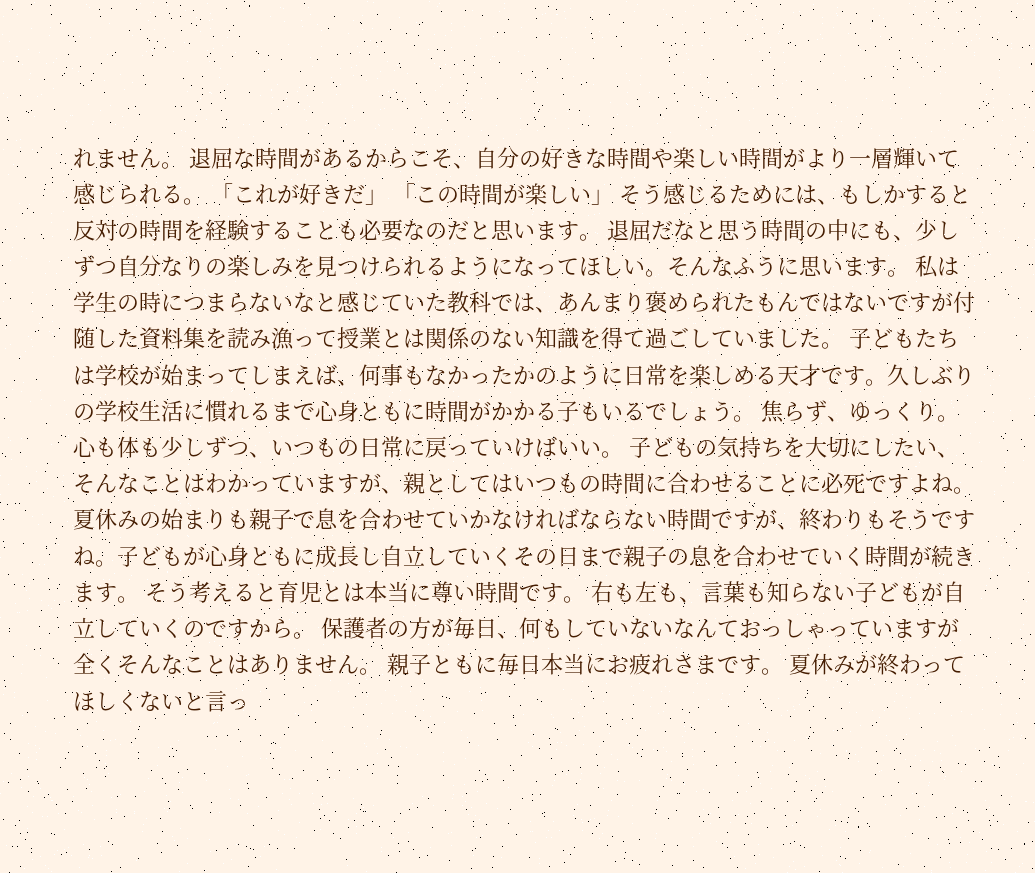れません。 退屈な時間があるからこそ、自分の好きな時間や楽しい時間がより一層輝いて感じられる。 「これが好きだ」 「この時間が楽しい」 そう感じるためには、もしかすると反対の時間を経験することも必要なのだと思います。 退屈だなと思う時間の中にも、少しずつ自分なりの楽しみを見つけられるようになってほしい。そんなふうに思います。 私は学生の時につまらないなと感じていた教科では、あんまり褒められたもんではないですが付随した資料集を読み漁って授業とは関係のない知識を得て過ごしていました。 子どもたちは学校が始まってしまえば、何事もなかったかのように日常を楽しめる天才です。久しぶりの学校生活に慣れるまで心身ともに時間がかかる子もいるでしょう。 焦らず、ゆっくり。 心も体も少しずつ、いつもの日常に戻っていけばいい。 子どもの気持ちを大切にしたい、そんなことはわかっていますが、親としてはいつもの時間に合わせることに必死ですよね。 夏休みの始まりも親子で息を合わせていかなければならない時間ですが、終わりもそうですね。子どもが心身ともに成長し自立していくその日まで親子の息を合わせていく時間が続きます。 そう考えると育児とは本当に尊い時間です。 右も左も、言葉も知らない子どもが自立していくのですから。 保護者の方が毎日、何もしていないなんておっしゃっていますが全くそんなことはありません。 親子ともに毎日本当にお疲れさまです。 夏休みが終わってほしくないと言っ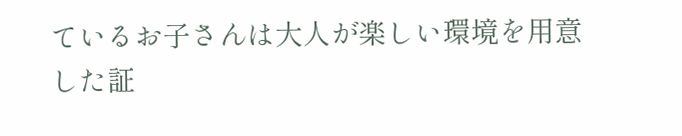ているお子さんは大人が楽しい環境を用意した証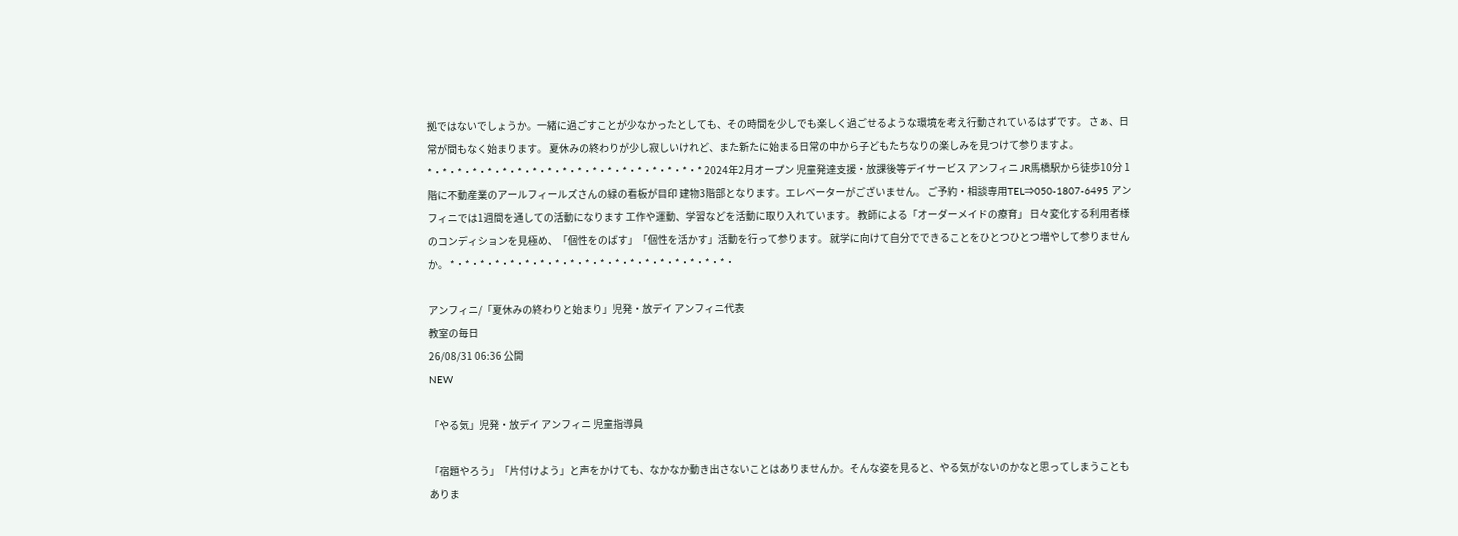拠ではないでしょうか。一緒に過ごすことが少なかったとしても、その時間を少しでも楽しく過ごせるような環境を考え行動されているはずです。 さぁ、日常が間もなく始まります。 夏休みの終わりが少し寂しいけれど、また新たに始まる日常の中から子どもたちなりの楽しみを見つけて参りますよ。 *・*・*・*・*・*・*・*・*・*・*・*・*・*・*・*・*・*・* 2024年2月オープン 児童発達支援・放課後等デイサービス アンフィニ JR馬橋駅から徒歩10分 1階に不動産業のアールフィールズさんの緑の看板が目印 建物3階部となります。エレベーターがございません。 ご予約・相談専用TEL⇒050-1807-6495 アンフィニでは1週間を通しての活動になります 工作や運動、学習などを活動に取り入れています。 教師による「オーダーメイドの療育」 日々変化する利用者様のコンディションを見極め、「個性をのばす」「個性を活かす」活動を行って参ります。 就学に向けて自分でできることをひとつひとつ増やして参りませんか。 *・*・*・*・*・*・*・*・*・*・*・*・*・*・*・*・*・*・*・

アンフィニ/「夏休みの終わりと始まり」児発・放デイ アンフィニ代表
教室の毎日
26/08/31 06:36 公開
NEW

「やる気」児発・放デイ アンフィニ 児童指導員

「宿題やろう」「片付けよう」と声をかけても、なかなか動き出さないことはありませんか。そんな姿を見ると、やる気がないのかなと思ってしまうこともありま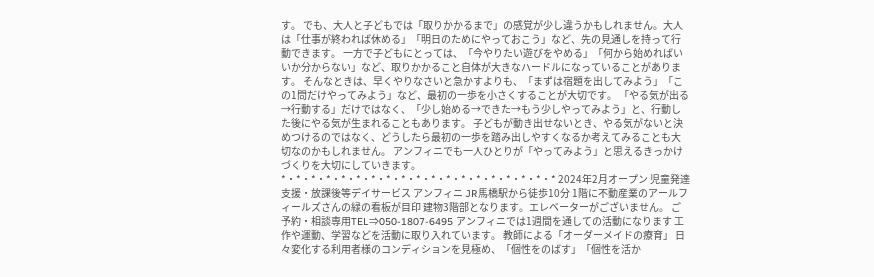す。 でも、大人と子どもでは「取りかかるまで」の感覚が少し違うかもしれません。大人は「仕事が終われば休める」「明日のためにやっておこう」など、先の見通しを持って行動できます。 一方で子どもにとっては、「今やりたい遊びをやめる」「何から始めればいいか分からない」など、取りかかること自体が大きなハードルになっていることがあります。 そんなときは、早くやりなさいと急かすよりも、「まずは宿題を出してみよう」「この1問だけやってみよう」など、最初の一歩を小さくすることが大切です。 「やる気が出る→行動する」だけではなく、「少し始める→できた→もう少しやってみよう」と、行動した後にやる気が生まれることもあります。 子どもが動き出せないとき、やる気がないと決めつけるのではなく、どうしたら最初の一歩を踏み出しやすくなるか考えてみることも大切なのかもしれません。 アンフィニでも一人ひとりが「やってみよう」と思えるきっかけづくりを大切にしていきます。 *・*・*・*・*・*・*・*・*・*・*・*・*・*・*・*・*・*・* 2024年2月オープン 児童発達支援・放課後等デイサービス アンフィニ JR馬橋駅から徒歩10分 1階に不動産業のアールフィールズさんの緑の看板が目印 建物3階部となります。エレベーターがございません。 ご予約・相談専用TEL⇒050-1807-6495 アンフィニでは1週間を通しての活動になります 工作や運動、学習などを活動に取り入れています。 教師による「オーダーメイドの療育」 日々変化する利用者様のコンディションを見極め、「個性をのばす」「個性を活か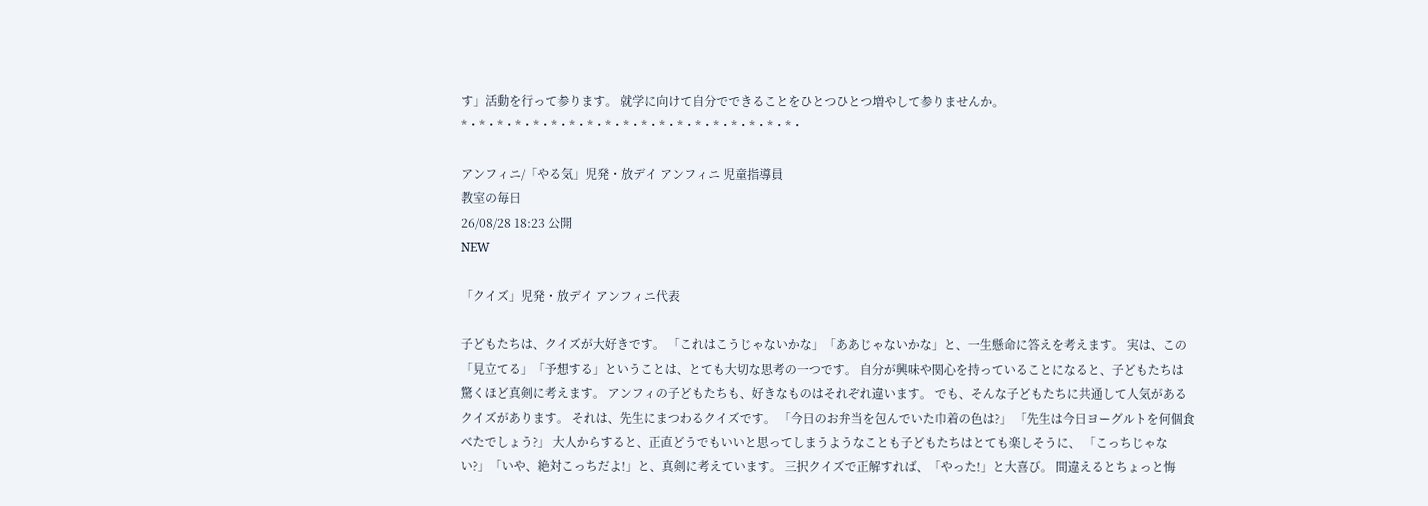す」活動を行って参ります。 就学に向けて自分でできることをひとつひとつ増やして参りませんか。 *・*・*・*・*・*・*・*・*・*・*・*・*・*・*・*・*・*・*・

アンフィニ/「やる気」児発・放デイ アンフィニ 児童指導員
教室の毎日
26/08/28 18:23 公開
NEW

「クイズ」児発・放デイ アンフィニ代表

子どもたちは、クイズが大好きです。 「これはこうじゃないかな」「ああじゃないかな」と、一生懸命に答えを考えます。 実は、この「見立てる」「予想する」ということは、とても大切な思考の一つです。 自分が興味や関心を持っていることになると、子どもたちは驚くほど真剣に考えます。 アンフィの子どもたちも、好きなものはそれぞれ違います。 でも、そんな子どもたちに共通して人気があるクイズがあります。 それは、先生にまつわるクイズです。 「今日のお弁当を包んでいた巾着の色は?」 「先生は今日ヨーグルトを何個食べたでしょう?」 大人からすると、正直どうでもいいと思ってしまうようなことも子どもたちはとても楽しそうに、 「こっちじゃない?」「いや、絶対こっちだよ!」と、真剣に考えています。 三択クイズで正解すれば、「やった!」と大喜び。 間違えるとちょっと悔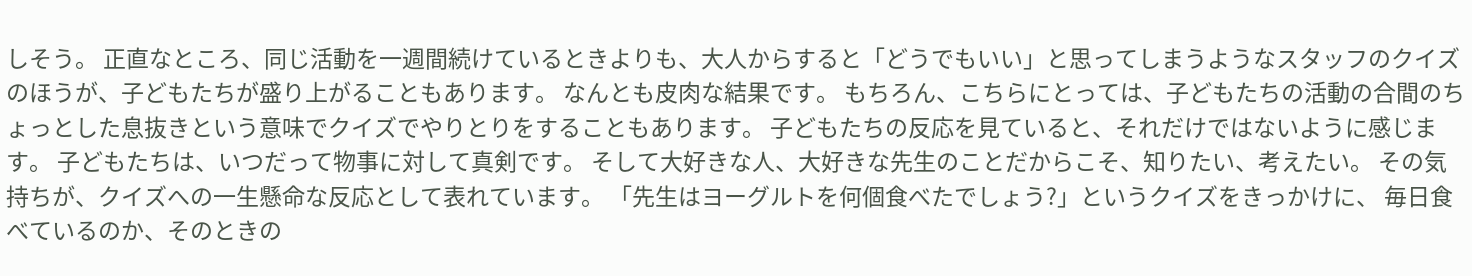しそう。 正直なところ、同じ活動を一週間続けているときよりも、大人からすると「どうでもいい」と思ってしまうようなスタッフのクイズのほうが、子どもたちが盛り上がることもあります。 なんとも皮肉な結果です。 もちろん、こちらにとっては、子どもたちの活動の合間のちょっとした息抜きという意味でクイズでやりとりをすることもあります。 子どもたちの反応を見ていると、それだけではないように感じます。 子どもたちは、いつだって物事に対して真剣です。 そして大好きな人、大好きな先生のことだからこそ、知りたい、考えたい。 その気持ちが、クイズへの一生懸命な反応として表れています。 「先生はヨーグルトを何個食べたでしょう?」というクイズをきっかけに、 毎日食べているのか、そのときの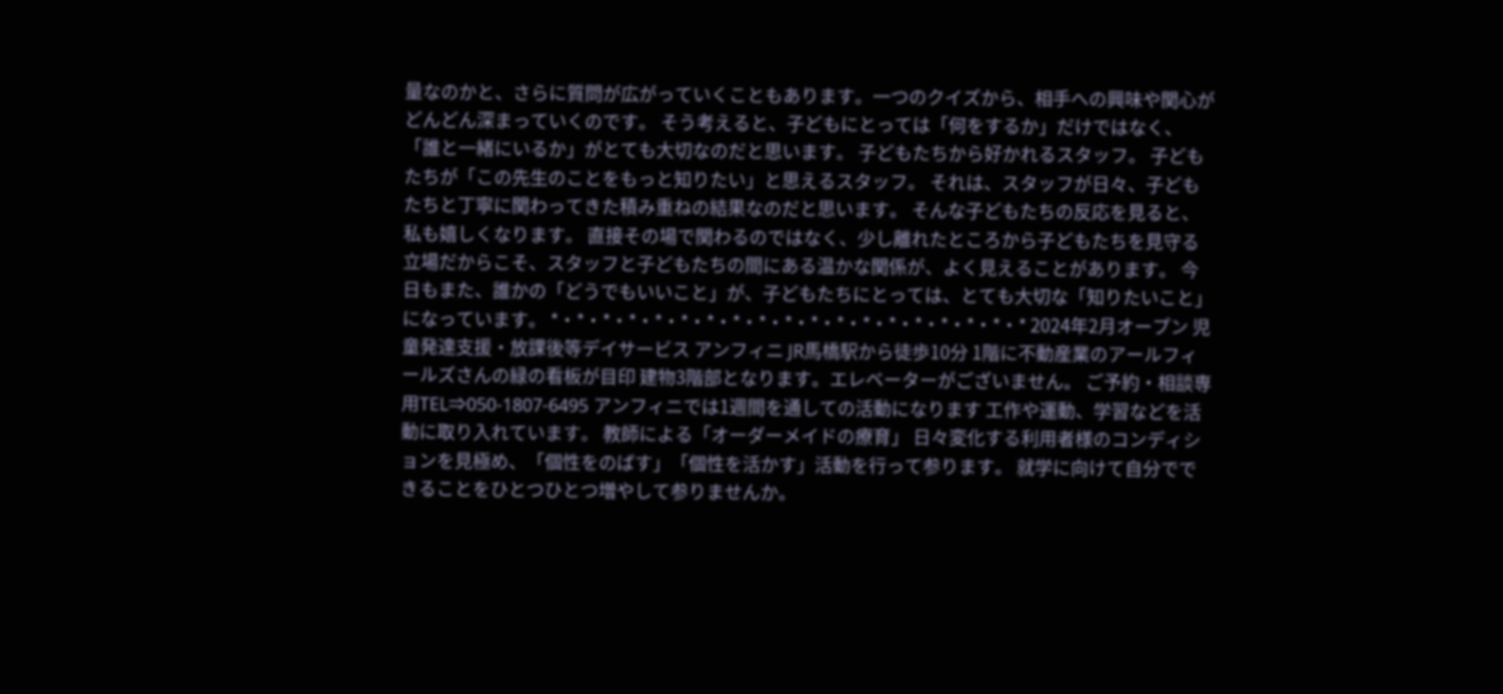量なのかと、さらに質問が広がっていくこともあります。一つのクイズから、相手への興味や関心がどんどん深まっていくのです。 そう考えると、子どもにとっては「何をするか」だけではなく、「誰と一緒にいるか」がとても大切なのだと思います。 子どもたちから好かれるスタッフ。 子どもたちが「この先生のことをもっと知りたい」と思えるスタッフ。 それは、スタッフが日々、子どもたちと丁寧に関わってきた積み重ねの結果なのだと思います。 そんな子どもたちの反応を見ると、私も嬉しくなります。 直接その場で関わるのではなく、少し離れたところから子どもたちを見守る立場だからこそ、スタッフと子どもたちの間にある温かな関係が、よく見えることがあります。 今日もまた、誰かの「どうでもいいこと」が、子どもたちにとっては、とても大切な「知りたいこと」になっています。 *・*・*・*・*・*・*・*・*・*・*・*・*・*・*・*・*・*・* 2024年2月オープン 児童発達支援・放課後等デイサービス アンフィニ JR馬橋駅から徒歩10分 1階に不動産業のアールフィールズさんの緑の看板が目印 建物3階部となります。エレベーターがございません。 ご予約・相談専用TEL⇒050-1807-6495 アンフィニでは1週間を通しての活動になります 工作や運動、学習などを活動に取り入れています。 教師による「オーダーメイドの療育」 日々変化する利用者様のコンディションを見極め、「個性をのばす」「個性を活かす」活動を行って参ります。 就学に向けて自分でできることをひとつひとつ増やして参りませんか。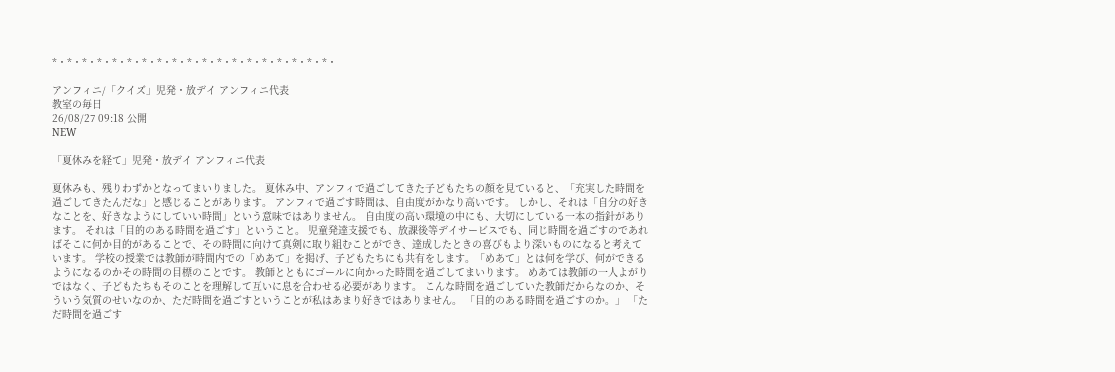*・*・*・*・*・*・*・*・*・*・*・*・*・*・*・*・*・*・*・

アンフィニ/「クイズ」児発・放デイ アンフィニ代表
教室の毎日
26/08/27 09:18 公開
NEW

「夏休みを経て」児発・放デイ アンフィニ代表

夏休みも、残りわずかとなってまいりました。 夏休み中、アンフィで過ごしてきた子どもたちの顔を見ていると、「充実した時間を過ごしてきたんだな」と感じることがあります。 アンフィで過ごす時間は、自由度がかなり高いです。 しかし、それは「自分の好きなことを、好きなようにしていい時間」という意味ではありません。 自由度の高い環境の中にも、大切にしている一本の指針があります。 それは「目的のある時間を過ごす」ということ。 児童発達支援でも、放課後等デイサービスでも、同じ時間を過ごすのであればそこに何か目的があることで、その時間に向けて真剣に取り組むことができ、達成したときの喜びもより深いものになると考えています。 学校の授業では教師が時間内での「めあて」を掲げ、子どもたちにも共有をします。「めあて」とは何を学び、何ができるようになるのかその時間の目標のことです。 教師とともにゴールに向かった時間を過ごしてまいります。 めあては教師の一人よがりではなく、子どもたちもそのことを理解して互いに息を合わせる必要があります。 こんな時間を過ごしていた教師だからなのか、そういう気質のせいなのか、ただ時間を過ごすということが私はあまり好きではありません。 「目的のある時間を過ごすのか。」 「ただ時間を過ごす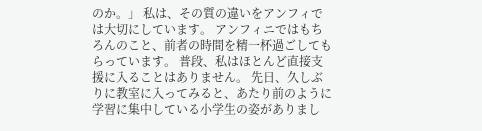のか。」 私は、その質の違いをアンフィでは大切にしています。 アンフィニではもちろんのこと、前者の時間を精一杯過ごしてもらっています。 普段、私はほとんど直接支援に入ることはありません。 先日、久しぶりに教室に入ってみると、あたり前のように学習に集中している小学生の姿がありまし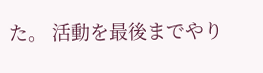た。 活動を最後までやり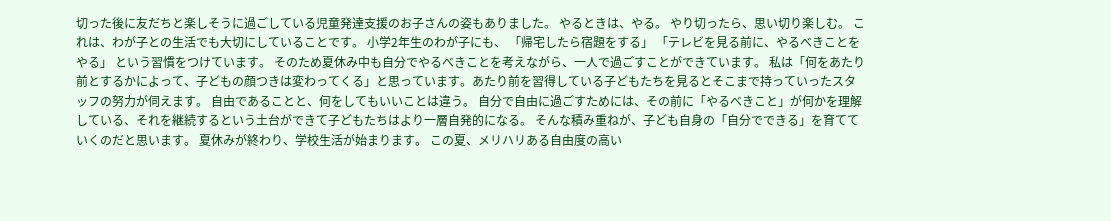切った後に友だちと楽しそうに過ごしている児童発達支援のお子さんの姿もありました。 やるときは、やる。 やり切ったら、思い切り楽しむ。 これは、わが子との生活でも大切にしていることです。 小学2年生のわが子にも、 「帰宅したら宿題をする」 「テレビを見る前に、やるべきことをやる」 という習慣をつけています。 そのため夏休み中も自分でやるべきことを考えながら、一人で過ごすことができています。 私は「何をあたり前とするかによって、子どもの顔つきは変わってくる」と思っています。あたり前を習得している子どもたちを見るとそこまで持っていったスタッフの努力が伺えます。 自由であることと、何をしてもいいことは違う。 自分で自由に過ごすためには、その前に「やるべきこと」が何かを理解している、それを継続するという土台ができて子どもたちはより一層自発的になる。 そんな積み重ねが、子ども自身の「自分でできる」を育てていくのだと思います。 夏休みが終わり、学校生活が始まります。 この夏、メリハリある自由度の高い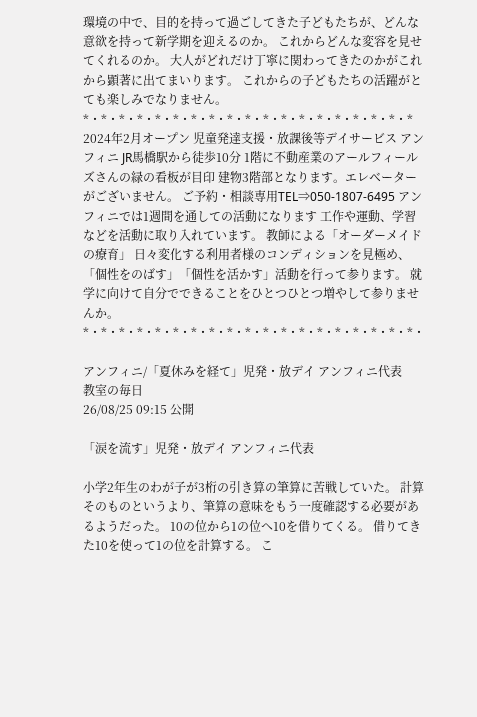環境の中で、目的を持って過ごしてきた子どもたちが、どんな意欲を持って新学期を迎えるのか。 これからどんな変容を見せてくれるのか。 大人がどれだけ丁寧に関わってきたのかがこれから顕著に出てまいります。 これからの子どもたちの活躍がとても楽しみでなりません。 *・*・*・*・*・*・*・*・*・*・*・*・*・*・*・*・*・*・* 2024年2月オープン 児童発達支援・放課後等デイサービス アンフィニ JR馬橋駅から徒歩10分 1階に不動産業のアールフィールズさんの緑の看板が目印 建物3階部となります。エレベーターがございません。 ご予約・相談専用TEL⇒050-1807-6495 アンフィニでは1週間を通しての活動になります 工作や運動、学習などを活動に取り入れています。 教師による「オーダーメイドの療育」 日々変化する利用者様のコンディションを見極め、「個性をのばす」「個性を活かす」活動を行って参ります。 就学に向けて自分でできることをひとつひとつ増やして参りませんか。 *・*・*・*・*・*・*・*・*・*・*・*・*・*・*・*・*・*・*・

アンフィニ/「夏休みを経て」児発・放デイ アンフィニ代表
教室の毎日
26/08/25 09:15 公開

「涙を流す」児発・放デイ アンフィニ代表

小学2年生のわが子が3桁の引き算の筆算に苦戦していた。 計算そのものというより、筆算の意味をもう一度確認する必要があるようだった。 10の位から1の位へ10を借りてくる。 借りてきた10を使って1の位を計算する。 こ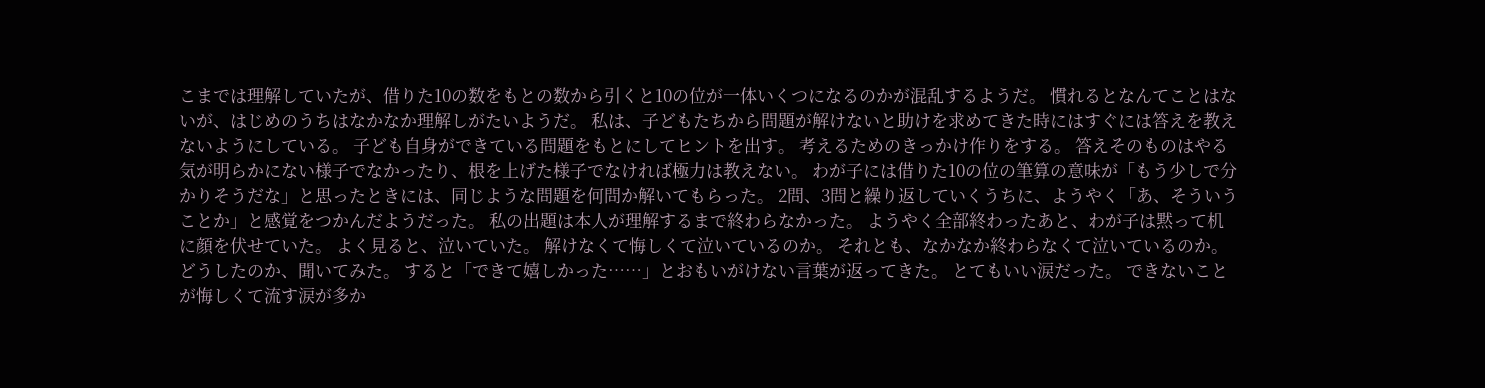こまでは理解していたが、借りた10の数をもとの数から引くと10の位が一体いくつになるのかが混乱するようだ。 慣れるとなんてことはないが、はじめのうちはなかなか理解しがたいようだ。 私は、子どもたちから問題が解けないと助けを求めてきた時にはすぐには答えを教えないようにしている。 子ども自身ができている問題をもとにしてヒントを出す。 考えるためのきっかけ作りをする。 答えそのものはやる気が明らかにない様子でなかったり、根を上げた様子でなければ極力は教えない。 わが子には借りた10の位の筆算の意味が「もう少しで分かりそうだな」と思ったときには、同じような問題を何問か解いてもらった。 2問、3問と繰り返していくうちに、ようやく「あ、そういうことか」と感覚をつかんだようだった。 私の出題は本人が理解するまで終わらなかった。 ようやく全部終わったあと、わが子は黙って机に顔を伏せていた。 よく見ると、泣いていた。 解けなくて悔しくて泣いているのか。 それとも、なかなか終わらなくて泣いているのか。 どうしたのか、聞いてみた。 すると「できて嬉しかった……」とおもいがけない言葉が返ってきた。 とてもいい涙だった。 できないことが悔しくて流す涙が多か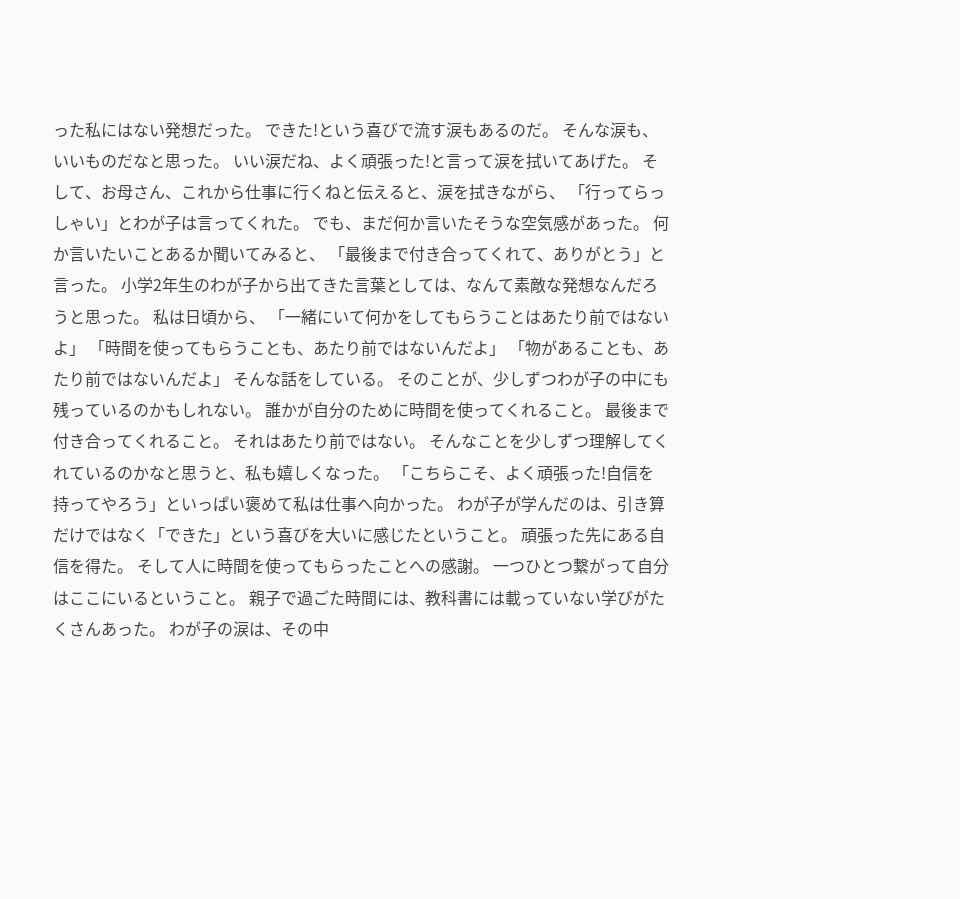った私にはない発想だった。 できた!という喜びで流す涙もあるのだ。 そんな涙も、いいものだなと思った。 いい涙だね、よく頑張った!と言って涙を拭いてあげた。 そして、お母さん、これから仕事に行くねと伝えると、涙を拭きながら、 「行ってらっしゃい」とわが子は言ってくれた。 でも、まだ何か言いたそうな空気感があった。 何か言いたいことあるか聞いてみると、 「最後まで付き合ってくれて、ありがとう」と言った。 小学2年生のわが子から出てきた言葉としては、なんて素敵な発想なんだろうと思った。 私は日頃から、 「一緒にいて何かをしてもらうことはあたり前ではないよ」 「時間を使ってもらうことも、あたり前ではないんだよ」 「物があることも、あたり前ではないんだよ」 そんな話をしている。 そのことが、少しずつわが子の中にも残っているのかもしれない。 誰かが自分のために時間を使ってくれること。 最後まで付き合ってくれること。 それはあたり前ではない。 そんなことを少しずつ理解してくれているのかなと思うと、私も嬉しくなった。 「こちらこそ、よく頑張った!自信を持ってやろう」といっぱい褒めて私は仕事へ向かった。 わが子が学んだのは、引き算だけではなく「できた」という喜びを大いに感じたということ。 頑張った先にある自信を得た。 そして人に時間を使ってもらったことへの感謝。 一つひとつ繋がって自分はここにいるということ。 親子で過ごた時間には、教科書には載っていない学びがたくさんあった。 わが子の涙は、その中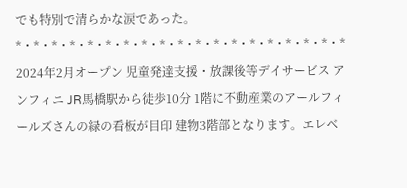でも特別で清らかな涙であった。 *・*・*・*・*・*・*・*・*・*・*・*・*・*・*・*・*・*・* 2024年2月オープン 児童発達支援・放課後等デイサービス アンフィニ JR馬橋駅から徒歩10分 1階に不動産業のアールフィールズさんの緑の看板が目印 建物3階部となります。エレベ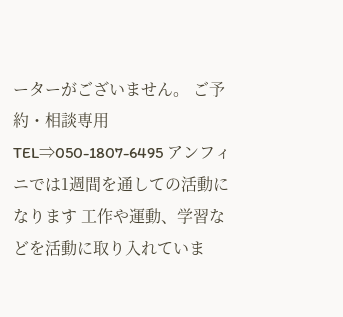ーターがございません。 ご予約・相談専用TEL⇒050-1807-6495 アンフィニでは1週間を通しての活動になります 工作や運動、学習などを活動に取り入れていま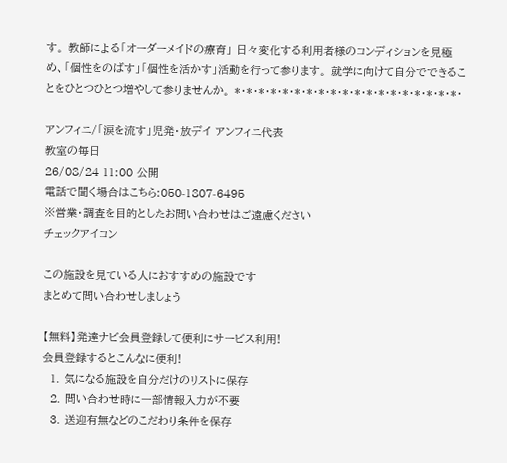す。 教師による「オーダーメイドの療育」 日々変化する利用者様のコンディションを見極め、「個性をのばす」「個性を活かす」活動を行って参ります。 就学に向けて自分でできることをひとつひとつ増やして参りませんか。 *・*・*・*・*・*・*・*・*・*・*・*・*・*・*・*・*・*・*・

アンフィニ/「涙を流す」児発・放デイ アンフィニ代表
教室の毎日
26/08/24 11:00 公開
電話で聞く場合はこちら:050-1807-6495
※営業・調査を目的としたお問い合わせはご遠慮ください
チェックアイコン

この施設を見ている人におすすめの施設です
まとめて問い合わせしましょう

【無料】発達ナビ会員登録して便利にサービス利用!
会員登録するとこんなに便利!
  1. 気になる施設を自分だけのリストに保存
  2. 問い合わせ時に一部情報入力が不要
  3. 送迎有無などのこだわり条件を保存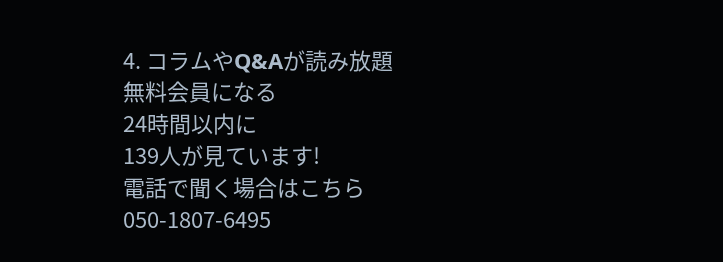4. コラムやQ&Aが読み放題
無料会員になる
24時間以内に
139人が見ています!
電話で聞く場合はこちら 050-1807-6495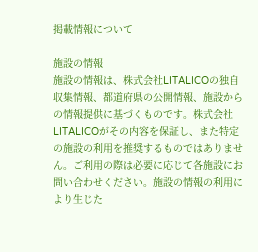掲載情報について

施設の情報
施設の情報は、株式会社LITALICOの独自収集情報、都道府県の公開情報、施設からの情報提供に基づくものです。株式会社LITALICOがその内容を保証し、また特定の施設の利用を推奨するものではありません。ご利用の際は必要に応じて各施設にお問い合わせください。施設の情報の利用により生じた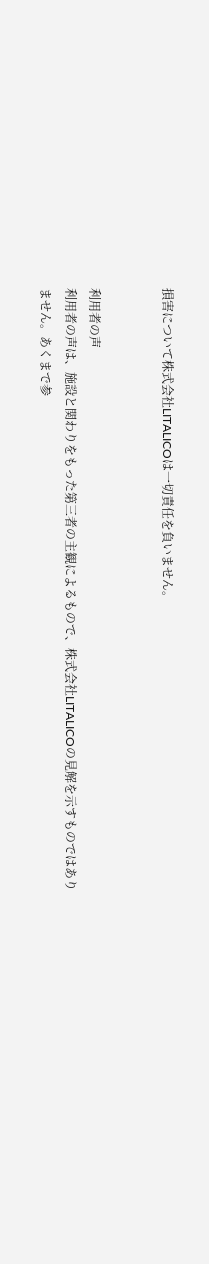損害について株式会社LITALICOは一切責任を負いません。


利用者の声
利用者の声は、施設と関わりをもった第三者の主観によるもので、株式会社LITALICOの見解を示すものではありません。あくまで参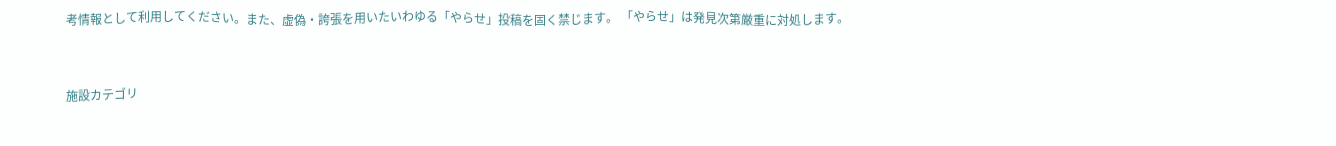考情報として利用してください。また、虚偽・誇張を用いたいわゆる「やらせ」投稿を固く禁じます。 「やらせ」は発見次第厳重に対処します。


施設カテゴリ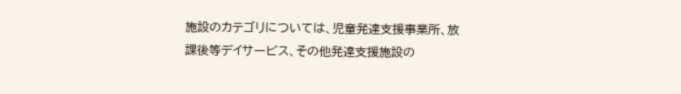施設のカテゴリについては、児童発達支援事業所、放課後等デイサービス、その他発達支援施設の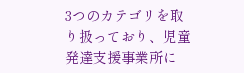3つのカテゴリを取り扱っており、児童発達支援事業所に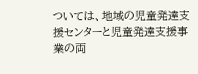ついては、地域の児童発達支援センターと児童発達支援事業の両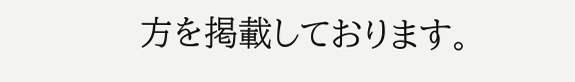方を掲載しております。